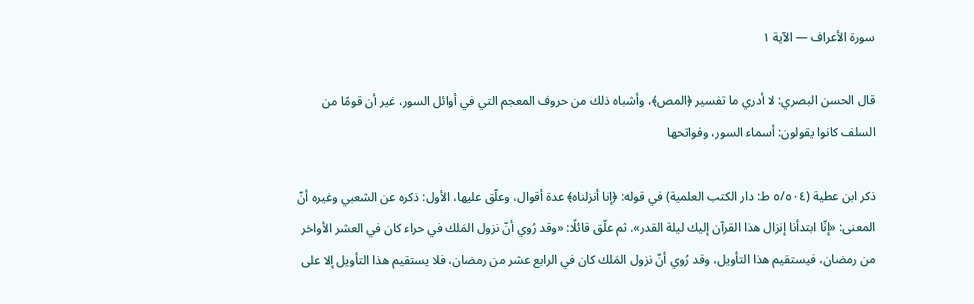سورة الأعراف — الآية ١

قال الحسن البصري: لا أدري ما تفسير ﴿المص﴾، وأشباه ذلك من حروف المعجم التي في أوائل السور، غير أن قومًا من السلف كانوا يقولون: أسماء السور، وفواتحها

ذكر ابن عطية (٥/٥٠٤ ط: دار الكتب العلمية) في قوله: ﴿إنا أنزلناه﴾ عدة أقوال، وعلّق عليها، الأول: ذكره عن الشعبي وغيره أنّ المعنى: «إنّا ابتدأنا إنزال هذا القرآن إليك ليلة القدر». ثم علّق قائلًا: «وقد رُوي أنّ نزول المَلك في حراء كان في العشر الأواخر من رمضان، فيستقيم هذا التأويل، وقد رُوي أنّ نزول المَلك كان في الرابع عشر من رمضان، فلا يستقيم هذا التأويل إلا على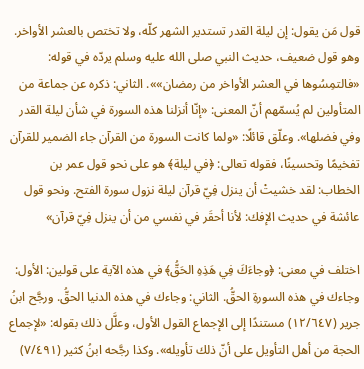قول مَن يقول: إن ليلة القدر تستدير الشهر كلّه، ولا تختص بالعشر الأواخر. وهو قول ضعيف، حديث النبي صلى الله عليه وسلم يردّه في قوله: «فالتمِسُوها في العشر الأواخر من رمضان»». الثاني: ذكره عن جماعة من المتأولين لم يُسمّهم أنّ المعنى: «إنّا أنزلنا هذه السورة في شأن ليلة القدر وفي فضلها». وعلّق قائلًا: «ولما كانت السورة من القرآن جاء الضمير للقرآن تفخيمًا وتحسينًا، فقوله تعالى: ﴿في ليلة﴾ هو على نحو قول عمر بن الخطاب: لقد خشيتْ أن ينزل فِيّ قرآن ليلة نزول سورة الفتح. ونحو قول عائشة في حديث الإفك: لأنا أحقَر في نفسي من أن ينزل فِيّ قرآن»

اختلف في معنى: ﴿وجاءَكَ فِي هَذِهِ الحَقُّ﴾ في هذه الآية على قولين: الأول: وجاءك في هذه السورةِ الحقُّ. الثاني: وجاءك في هذه الدنيا الحقُّ. ورجَّح ابنُ جرير (١٢/٦٤٧) مستندًا إلى الإجماع القول الأول، وعلَّل ذلك بقوله: «لإجماع الحجة من أهل التأويل على أنّ ذلك تأويله». وكذا رجَّحه ابنُ كثير (٧/٤٩١)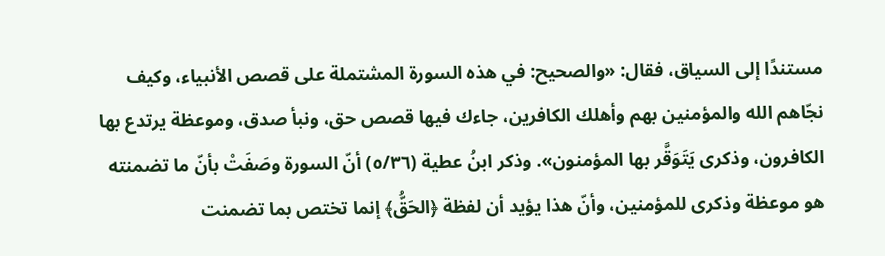مستندًا إلى السياق، فقال: «والصحيح: في هذه السورة المشتملة على قصص الأنبياء، وكيف نجّاهم الله والمؤمنين بهم وأهلك الكافرين، جاءك فيها قصص حق، ونبأ صدق، وموعظة يرتدع بها الكافرون، وذكرى يَتَوَقَّر بها المؤمنون». وذكر ابنُ عطية (٥/٣٦) أنّ السورة وصَفَتْ بأنّ ما تضمنته هو موعظة وذكرى للمؤمنين، وأنّ هذا يؤيد أن لفظة ﴿الحَقُّ﴾ إنما تختص بما تضمنت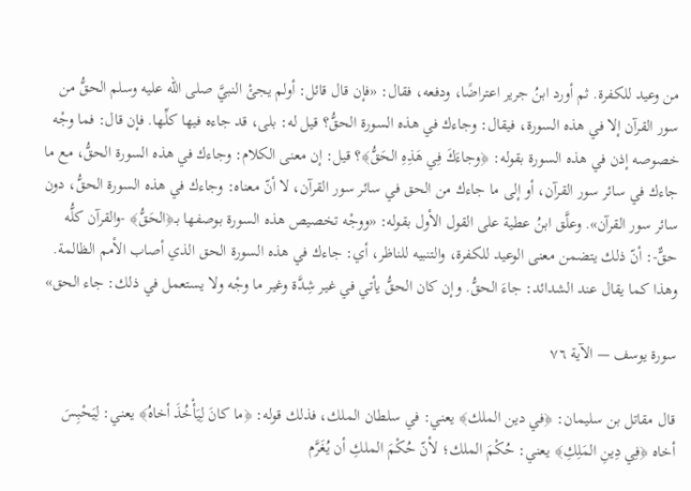من وعيد للكفرة. ثم أورد ابنُ جرير اعتراضًا، ودفعه، فقال: «فإن قال قائل: أولم يجئْ النبيَّ صلى الله عليه وسلم الحقُّ من سور القرآن إلا في هذه السورة، فيقال: وجاءك في هذه السورة الحقُّ؟ قيل له: بلى، قد جاءه فيها كلِّها. فإن قال: فما وجْه خصوصه إذن في هذه السورة بقوله: ﴿وجاءَكَ فِي هَذِهِ الحَقُّ﴾؟ قيل: إن معنى الكلام: وجاءك في هذه السورة الحقُّ، مع ما جاءك في سائر سور القرآن، أو إلى ما جاءك من الحق في سائر سور القرآن، لا أنّ معناه: وجاءك في هذه السورة الحقُّ، دون سائر سور القرآن». وعلَّق ابنُ عطية على القول الأول بقوله: «ووجْه تخصيص هذه السورة بوصفها بـ﴿الحَقُّ﴾ -والقرآن كلُّه حقٌّ-: أنّ ذلك يتضمن معنى الوعيد للكفرة، والتنبيه للناظر، أي: جاءك في هذه السورة الحق الذي أصاب الأمم الظالمة. وهذا كما يقال عند الشدائد: جاءَ الحقُّ. وإن كان الحقُّ يأتي في غير شِدَّة وغير ما وجْه ولا يستعمل في ذلك: جاء الحق»

سورة يوسف — الآية ٧٦

قال مقاتل بن سليمان: ﴿في دين الملك﴾ يعني: في سلطان الملك، فذلك قوله: ﴿ما كانَ لِيَأْخُذَ أخاهُ﴾ يعني: لِيَحْبِسَ أخاه ﴿فِي دِينِ المَلِكِ﴾ يعني: حُكْمَ الملك؛ لأنّ حُكْمَ الملكِ أن يُغَرَّم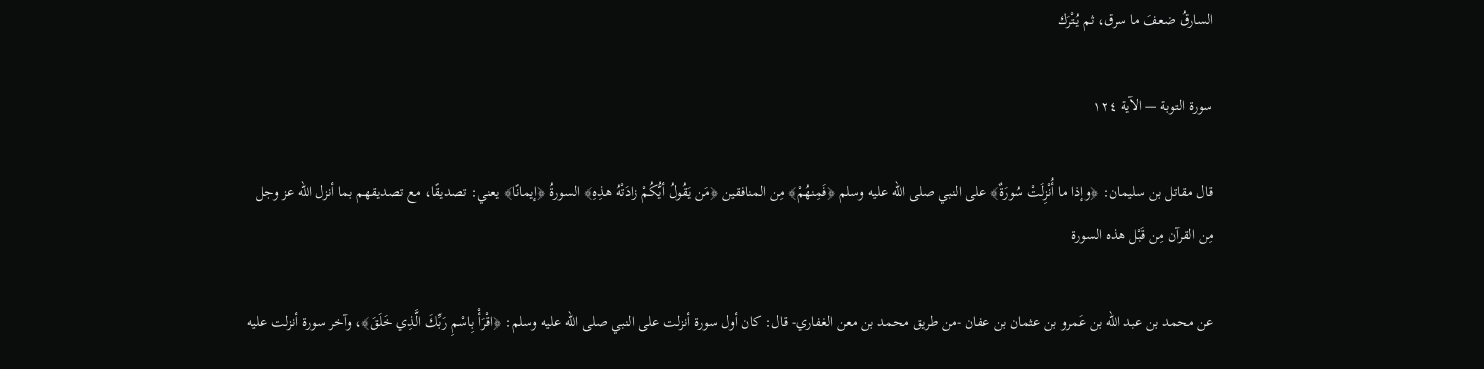السارقُ ضعفَ ما سرق، ثم يُتْرَك

سورة التوبة — الآية ١٢٤

قال مقاتل بن سليمان: ﴿وإذا ما أُنْزِلَتْ سُورَةٌ﴾ على النبي صلى الله عليه وسلم ﴿فَمِنهُمْ﴾ مِن المنافقين ﴿مَن يَقُولُ أيُّكُمْ زادَتْهُ هذِهِ﴾ السورةُ ﴿إيمانًا﴾ يعني: تصديقًا، مع تصديقهم بما أنزل الله عز وجل مِن القرآن مِن قَبْل هذه السورة

عن محمد بن عبد الله بن عَمرو بن عثمان بن عفان -من طريق محمد بن معن الغفاري- قال: كان أول سورة أنزلت على النبي صلى الله عليه وسلم: ﴿اقْرَأْ بِاسْمِ رَبِّكَ الَّذِي خَلَقَ﴾، وآخر سورة أنزلت عليه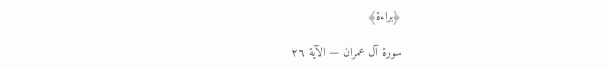﴿براءة﴾

سورة آل عمران — الآية ٢٦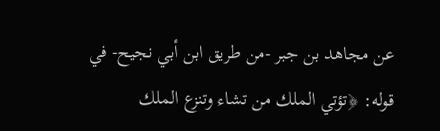عن مجاهد بن جبر -من طريق ابن أبي نجيح- في قوله: ﴿تؤتي الملك من تشاء وتنزع الملك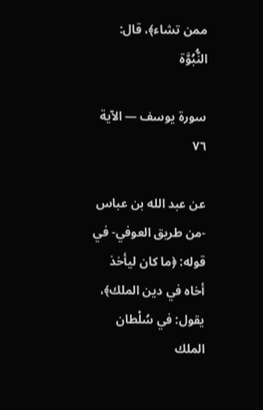ممن تشاء﴾، قال: النُّبُوَّة

سورة يوسف — الآية ٧٦

عن عبد الله بن عباس -من طريق العوفي- في قوله: ﴿ما كان ليأخذ أخاه في دين الملك﴾، يقول: في سُلْطان الملك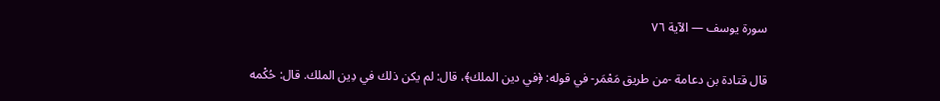سورة يوسف — الآية ٧٦

قال قتادة بن دعامة -من طريق مَعْمَر- في قوله: ﴿في دين الملك﴾، قال: لم يكن ذلك في دِين الملك. قال: حُكْمه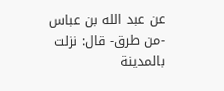عن عبد الله بن عباس -من طرق- قال: نزلت بالمدينة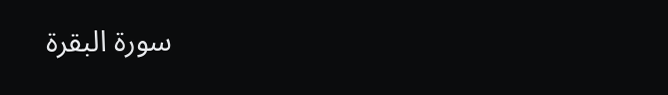سورة البقرة